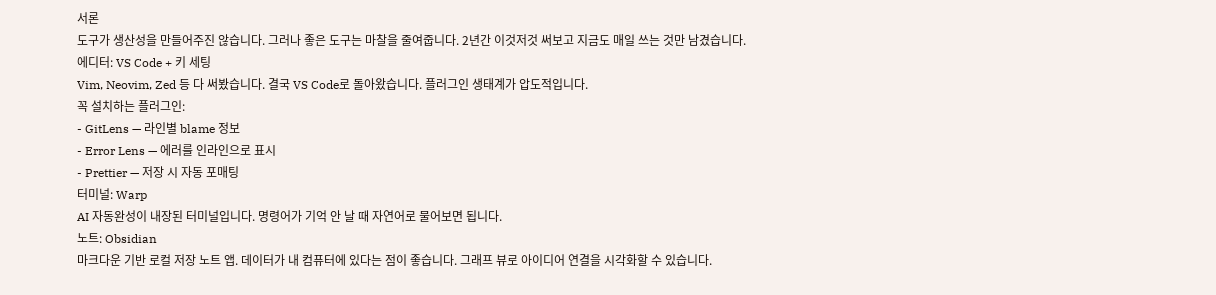서론
도구가 생산성을 만들어주진 않습니다. 그러나 좋은 도구는 마찰을 줄여줍니다. 2년간 이것저것 써보고 지금도 매일 쓰는 것만 남겼습니다.
에디터: VS Code + 키 세팅
Vim, Neovim, Zed 등 다 써봤습니다. 결국 VS Code로 돌아왔습니다. 플러그인 생태계가 압도적입니다.
꼭 설치하는 플러그인:
- GitLens — 라인별 blame 정보
- Error Lens — 에러를 인라인으로 표시
- Prettier — 저장 시 자동 포매팅
터미널: Warp
AI 자동완성이 내장된 터미널입니다. 명령어가 기억 안 날 때 자연어로 물어보면 됩니다.
노트: Obsidian
마크다운 기반 로컬 저장 노트 앱. 데이터가 내 컴퓨터에 있다는 점이 좋습니다. 그래프 뷰로 아이디어 연결을 시각화할 수 있습니다.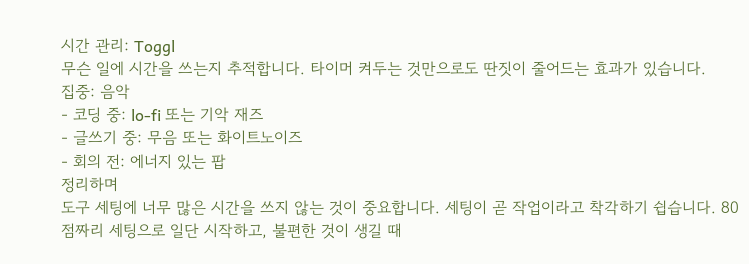시간 관리: Toggl
무슨 일에 시간을 쓰는지 추적합니다. 타이머 켜두는 것만으로도 딴짓이 줄어드는 효과가 있습니다.
집중: 음악
- 코딩 중: lo-fi 또는 기악 재즈
- 글쓰기 중: 무음 또는 화이트노이즈
- 회의 전: 에너지 있는 팝
정리하며
도구 세팅에 너무 많은 시간을 쓰지 않는 것이 중요합니다. 세팅이 곧 작업이라고 착각하기 쉽습니다. 80점짜리 세팅으로 일단 시작하고, 불편한 것이 생길 때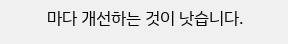마다 개선하는 것이 낫습니다.